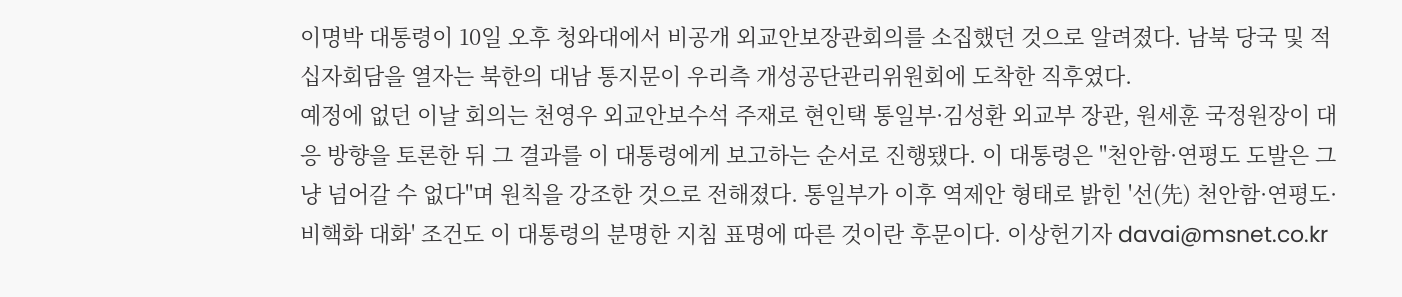이명박 대통령이 10일 오후 청와대에서 비공개 외교안보장관회의를 소집했던 것으로 알려졌다. 남북 당국 및 적십자회담을 열자는 북한의 대남 통지문이 우리측 개성공단관리위원회에 도착한 직후였다.
예정에 없던 이날 회의는 천영우 외교안보수석 주재로 현인택 통일부·김성환 외교부 장관, 원세훈 국정원장이 대응 방향을 토론한 뒤 그 결과를 이 대통령에게 보고하는 순서로 진행됐다. 이 대통령은 "천안함·연평도 도발은 그냥 넘어갈 수 없다"며 원칙을 강조한 것으로 전해졌다. 통일부가 이후 역제안 형태로 밝힌 '선(先) 천안함·연평도·비핵화 대화' 조건도 이 대통령의 분명한 지침 표명에 따른 것이란 후문이다. 이상헌기자 davai@msnet.co.kr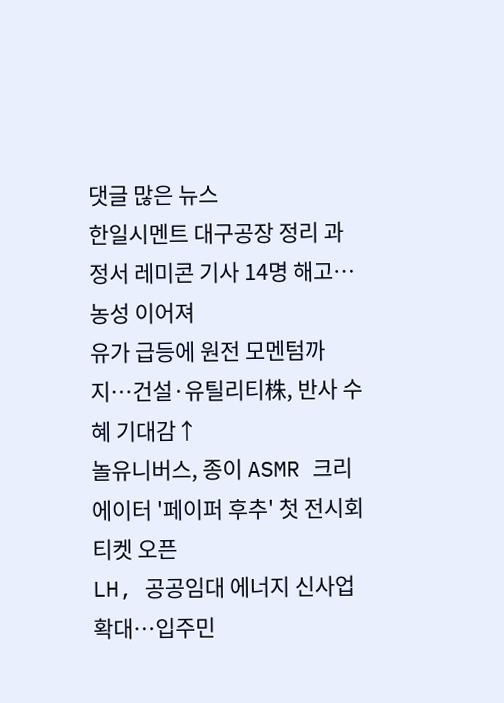댓글 많은 뉴스
한일시멘트 대구공장 정리 과정서 레미콘 기사 14명 해고…농성 이어져
유가 급등에 원전 모멘텀까지…건설·유틸리티株, 반사 수혜 기대감↑
놀유니버스, 종이 ASMR 크리에이터 '페이퍼 후추' 첫 전시회 티켓 오픈
LH, 공공임대 에너지 신사업 확대…입주민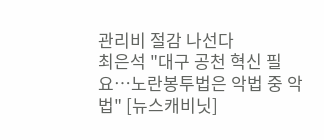관리비 절감 나선다
최은석 "대구 공천 혁신 필요…노란봉투법은 악법 중 악법" [뉴스캐비닛]